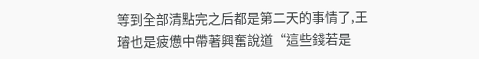等到全部清點完之后都是第二天的事情了,王璿也是疲憊中帶著興奮說道“這些錢若是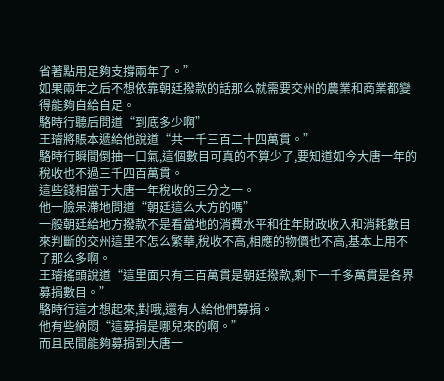省著點用足夠支撐兩年了。”
如果兩年之后不想依靠朝廷撥款的話那么就需要交州的農業和商業都變得能夠自給自足。
駱時行聽后問道“到底多少啊”
王璿將賬本遞給他說道“共一千三百二十四萬貫。”
駱時行瞬間倒抽一口氣,這個數目可真的不算少了,要知道如今大唐一年的稅收也不過三千四百萬貫。
這些錢相當于大唐一年稅收的三分之一。
他一臉呆滯地問道“朝廷這么大方的嗎”
一般朝廷給地方撥款不是看當地的消費水平和往年財政收入和消耗數目來判斷的交州這里不怎么繁華,稅收不高,相應的物價也不高,基本上用不了那么多啊。
王璿搖頭說道“這里面只有三百萬貫是朝廷撥款,剩下一千多萬貫是各界募捐數目。”
駱時行這才想起來,對哦,還有人給他們募捐。
他有些納悶“這募捐是哪兒來的啊。”
而且民間能夠募捐到大唐一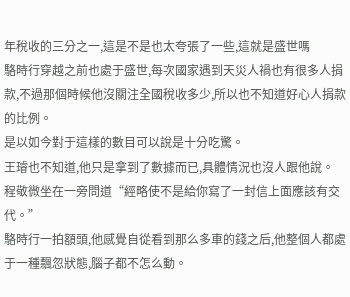年稅收的三分之一,這是不是也太夸張了一些,這就是盛世嗎
駱時行穿越之前也處于盛世,每次國家遇到天災人禍也有很多人捐款,不過那個時候他沒關注全國稅收多少,所以也不知道好心人捐款的比例。
是以如今對于這樣的數目可以說是十分吃驚。
王璿也不知道,他只是拿到了數據而已,具體情況也沒人跟他說。
程敬微坐在一旁問道“經略使不是給你寫了一封信上面應該有交代。”
駱時行一拍額頭,他感覺自從看到那么多車的錢之后,他整個人都處于一種飄忽狀態,腦子都不怎么動。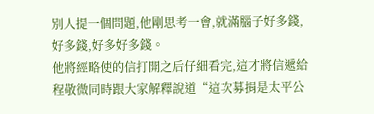別人提一個問題,他剛思考一會,就滿腦子好多錢,好多錢,好多好多錢。
他將經略使的信打開之后仔細看完,這才將信遞給程敬微同時跟大家解釋說道“這次募捐是太平公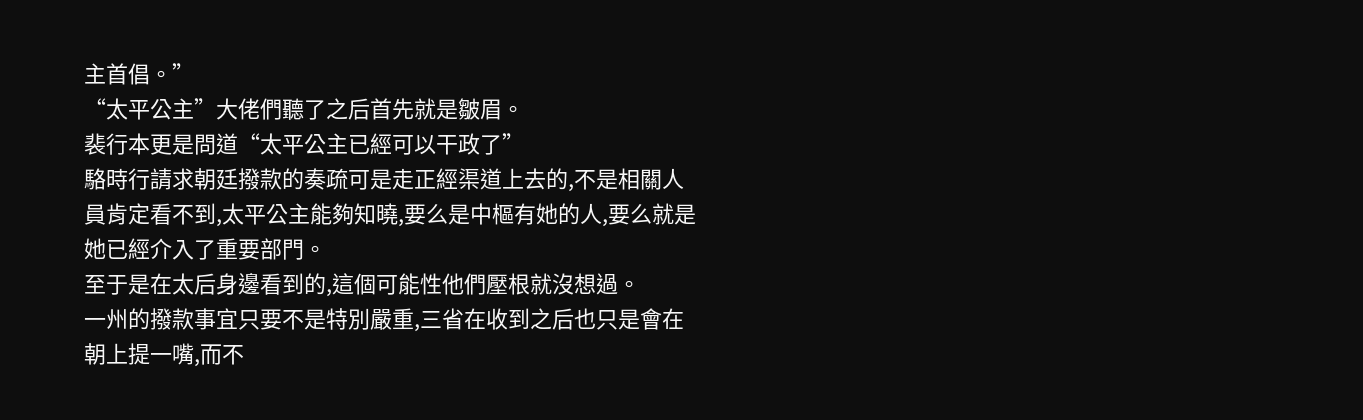主首倡。”
“太平公主”大佬們聽了之后首先就是皺眉。
裴行本更是問道“太平公主已經可以干政了”
駱時行請求朝廷撥款的奏疏可是走正經渠道上去的,不是相關人員肯定看不到,太平公主能夠知曉,要么是中樞有她的人,要么就是她已經介入了重要部門。
至于是在太后身邊看到的,這個可能性他們壓根就沒想過。
一州的撥款事宜只要不是特別嚴重,三省在收到之后也只是會在朝上提一嘴,而不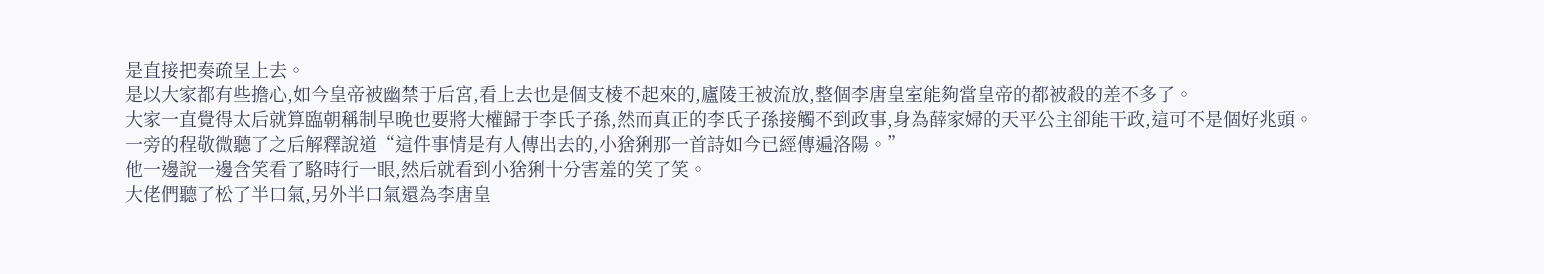是直接把奏疏呈上去。
是以大家都有些擔心,如今皇帝被幽禁于后宮,看上去也是個支棱不起來的,廬陵王被流放,整個李唐皇室能夠當皇帝的都被殺的差不多了。
大家一直覺得太后就算臨朝稱制早晚也要將大權歸于李氏子孫,然而真正的李氏子孫接觸不到政事,身為薛家婦的天平公主卻能干政,這可不是個好兆頭。
一旁的程敬微聽了之后解釋說道“這件事情是有人傳出去的,小猞猁那一首詩如今已經傳遍洛陽。”
他一邊說一邊含笑看了駱時行一眼,然后就看到小猞猁十分害羞的笑了笑。
大佬們聽了松了半口氣,另外半口氣還為李唐皇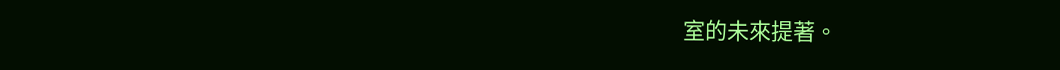室的未來提著。